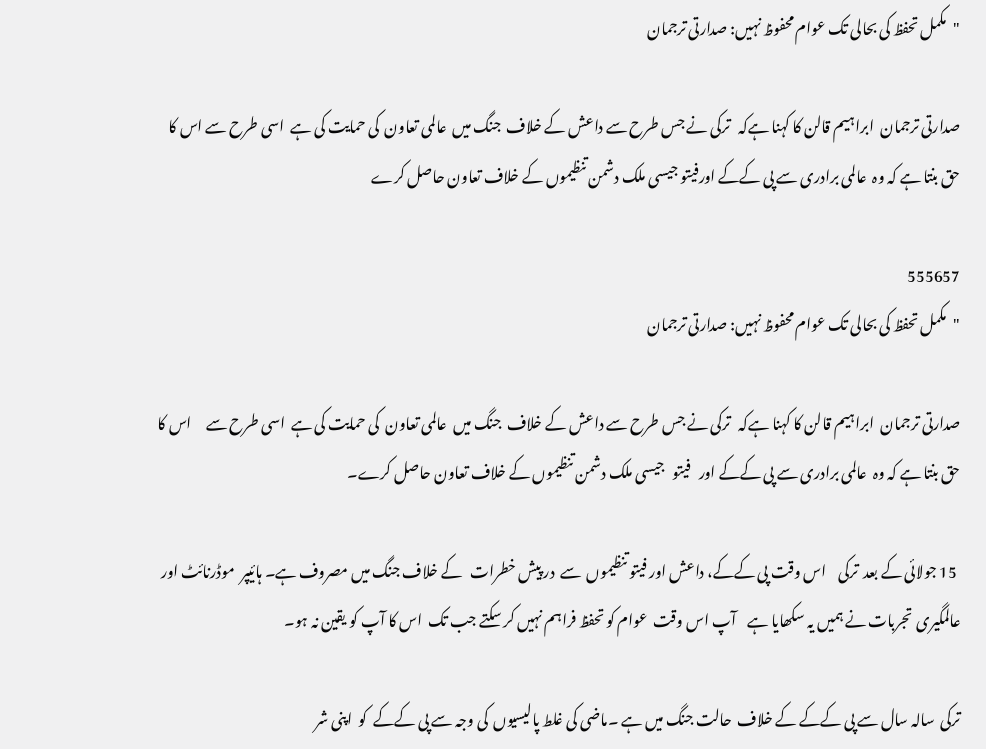"مکمل تحفظ کی بحالی تک عوام محفوظ نہیں: صدارتی ترجمان

صدارتی ترجمان  ابراہیم قالن کا کہنا ہےکہ   ترکی نے جس طرح سے داعش کے خلاف  جنگ میں  عالمی تعاون  کی حمایت کی ہے  اسی طرح سے اس کا حق بنتا ہے کہ وہ  عالمی برادری سے پی کےکے اورفیتو جیسی ملک دشمن تنظیموں کے خلاف تعاون حاصل کرے

555657
"مکمل تحفظ کی بحالی تک عوام محفوظ نہیں: صدارتی ترجمان

صدارتی ترجمان  ابراہیم قالن کا کہنا ہےکہ   ترکی نے جس طرح سے داعش کے خلاف  جنگ میں  عالمی تعاون  کی حمایت کی ہے  اسی طرح سے     اس کا حق بنتا ہے کہ وہ  عالمی برادری سے پی کےکے اور   فیتو   جیسی ملک دشمن تنظیموں کے خلاف تعاون حاصل کرے۔

 15 جولائی کے بعد  ترکی    اس وقت پی کےکے، داعش اور فیتو تنظیموں  سے  در پیش خطرات   کے خلاف جنگ میں مصروف ہے۔ ہائیپر  موڈرنائٹ اور  عالمگیری  تجربات نے ہمیں یہ سکھایا ہے    آپ اس وقت  عوام کو تحفظ فراہم نہیں کر سکتے جب تک  اس کا آپ کو یقین نہ ہو۔

ترکی  سالہ سال سے پی کےکے کے خلاف  حالت جنگ میں ہے ۔ماضی کی غلط پالیسیوں  کی وجہ سے پی کےکے  کو  اپنی شر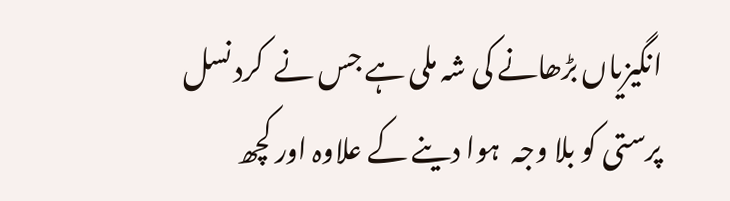انگیزیاں بڑھانے کی شہ ملی ہے جس نے  کرد نسل پرستی کو بلا وجہ  ہوا دینے کے علاوہ اور کچھ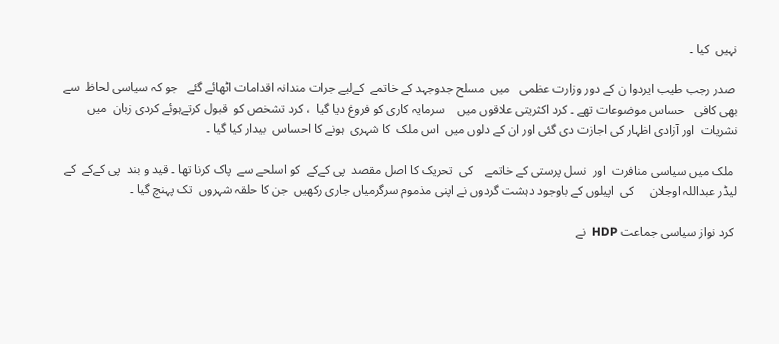نہیں  کیا ۔

 صدر رجب طیب ایردوا ن کے دور وزارت عظمی   میں  مسلح جدوجہد کے خاتمے  کےلیے جرات مندانہ اقدامات اٹھائے گئے   جو کہ سیاسی لحاظ  سے بھی کافی   حساس موضوعات تھے ۔ کرد اکثریتی علاقوں میں    سرمایہ کاری کو فروغ دیا گیا  ، کرد تشخص کو  قبول کرتےہوئے کردی زبان  میں نشریات  اور آزادی اظہار کی اجازت دی گئی اور ان کے دلوں میں  اس ملک  کا شہری  ہونے کا احساس  بیدار کیا گیا ۔

 ملک میں سیاسی منافرت  اور  نسل پرستی کے خاتمے    کی  تحریک کا اصل مقصد  پی کےکے  کو اسلحے سے  پاک کرنا تھا ۔ قید و بند  پی کےکے  کے لیڈر عبداللہ اوجلان     کی  اپیلوں کے باوجود دہشت گردوں نے اپنی مذموم سرگرمیاں جاری رکھیں  جن کا حلقہ شہروں  تک پہنچ گیا ۔

 کرد نواز سیاسی جماعت HDP  نے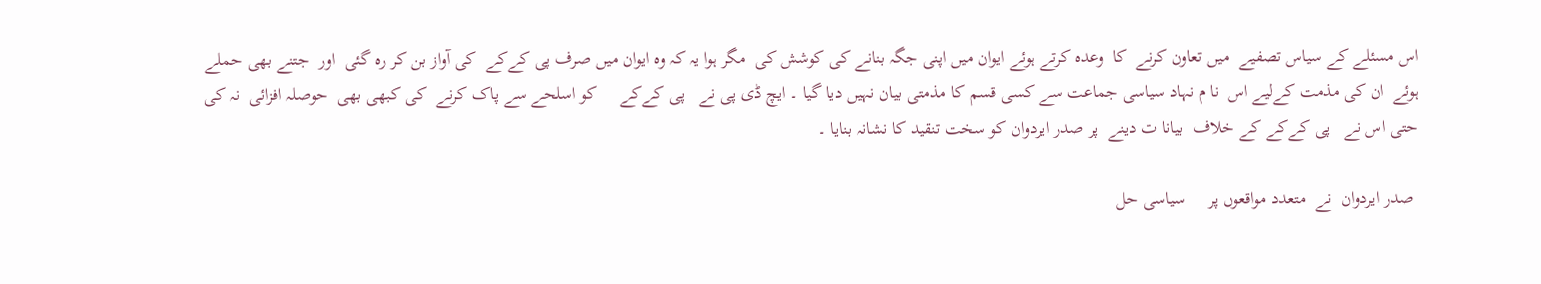اس مسئلے کے سیاس تصفیے  میں تعاون کرنے  کا  وعدہ کرتے ہوئے ایوان میں اپنی جگہ بنانے کی کوشش کی  مگر ہوا یہ کہ وہ ایوان میں صرف پی کےکے  کی آواز بن کر رہ گئی  اور  جتنے بھی حملے ہوئے  ان کی مذمت کےلیے اس  نا م نہاد سیاسی جماعت سے کسی قسم کا مذمتی بیان نہیں دیا گیا ۔ ایچ ڈی پی نے   پی کےکے     کو اسلحے سے پاک کرنے  کی کبھی بھی  حوصلہ افزائی  نہ کی    حتی اس نے   پی کےکے کے خلاف  بیانا ت دینے  پر صدر ایردوان کو سخت تنقید کا نشانہ بنایا ۔

 صدر ایردوان  نے  متعدد مواقعوں پر     سیاسی حل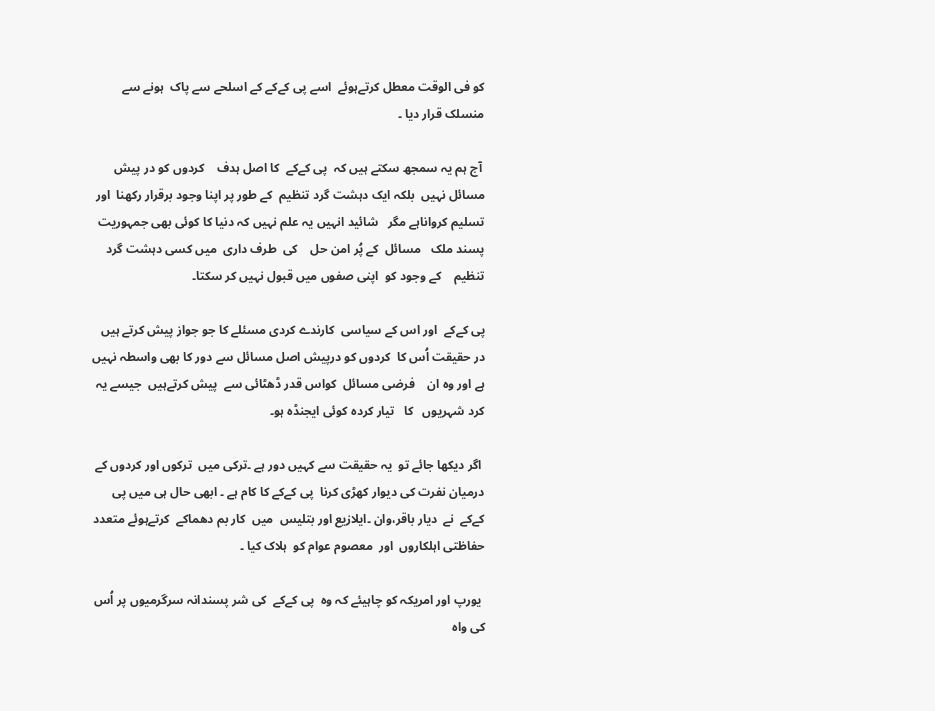کو فی الوقت معطل کرتےہوئے  اسے پی کےکے کے اسلحے سے پاک  ہونے سے منسلک قرار دیا ۔

 آج ہم یہ سمجھ سکتے ہیں کہ  پی کےکے  کا اصل ہدف    کردوں کو در پیش مسائل نہیں  بلکہ ایک دہشت گرد تنظیم  کے طور پر اپنا وجود برقرار رکھنا  اور تسلیم کرواناہے مگر   شائید انہیں یہ علم نہیں کہ دنیا کا کوئی بھی جمہوریت پسند ملک   مسائل  کے پُر امن حل    کی  طرف داری  میں کسی دہشت گرد تنظیم    کے وجود کو  اپنی صفوں میں قبول نہیں کر سکتا۔

پی کےکے  اور اس کے سیاسی  کارندے کردی مسئلے کا جو جواز پیش کرتے ہیں در حقیقت اُس کا  کردوں کو درپیش اصل مسائل سے دور کا بھی واسطہ نہیں ہے اور وہ ان    فرضی مسائل  کواس قدر ڈھٹائی سے  پیش کرتےہیں  جیسے یہ کرد شہریوں   کا   تیار کردہ کوئی ایجنڈہ ہو۔

 اگر دیکھا جائے تو  یہ حقیقت سے کہیں دور ہے ۔ترکی میں  ترکوں اور کردوں کے درمیان نفرت کی دیوار کھڑی کرنا  پی کےکے کا کام ہے ۔ ابھی حال ہی میں پی کےکے  نے  دیار باقر،وان ۔ایلازیع اور بتلیس  میں  کار بم دھماکے  کرتےہوئے متعدد حفاظتی اہلکاروں  اور  معصوم عوام کو  ہلاک کیا ۔

 یورپ اور امریکہ کو چاہیئے کہ وہ  پی کےکے  کی شر پسندانہ سرگرمیوں پر اُس کی واہ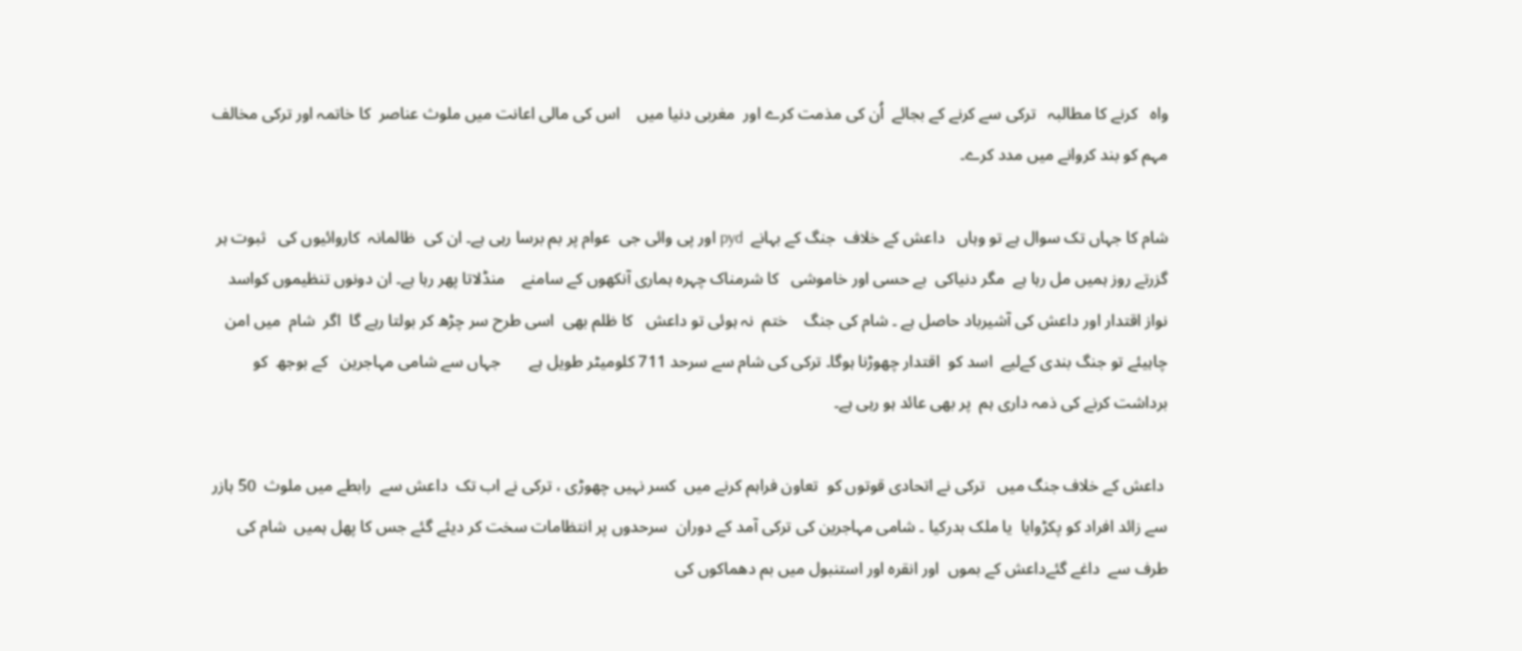واہ   کرنے کا مطالبہ   ترکی سے کرنے کے بجائے  اُن کی مذمت کرے اور  مغربی دنیا میں    اس کی مالی اعانت میں ملوث عناصر  کا خاتمہ اور ترکی مخالف  مہم کو بند کروانے میں مدد کرے۔

شام کا جہاں تک سوال ہے تو وہاں   داعش کے خلاف  جنگ کے بہانے  pyd اور پی وائی جی  عوام پر بم برسا رہی ہے۔ ان کی  ظالمانہ  کاروائیوں کی   ثبوت ہر گزرتے روز ہمیں مل رہا ہے  مگر دنیاکی  بے حسی اور خاموشی   کا شرمناک چہرہ ہماری آنکھوں کے سامنے    منڈلاتا پھر رہا ہے۔ ان دونوں تنظیموں کواسد نواز اقتدار اور داعش کی آشیرباد حاصل ہے ۔ شام کی جنگ    ختم  نہ ہوئی تو داعش   کا ظلم بھی  اسی طرح سر چڑھ کر بولتا رہے گا  اگر  شام  میں امن چاہیئے تو جنگ بندی کےلیے  اسد کو  اقتدار چھوڑنا ہوگا۔ ترکی کی شام سے سرحد 711 کلومیٹر طویل ہے       جہاں سے شامی مہاجرین   کے بوجھ  کو برداشت کرنے کی ذمہ داری ہم  پر بھی عائد ہو رہی ہے۔

 داعش کے خلاف جنگ میں   ترکی نے اتحادی قوتوں کو  تعاون فراہم کرنے میں  کسر نہیں چھوڑی ، ترکی نے اب تک  داعش سے  رابطے میں ملوث  50 ہازر سے زائد افراد کو پکڑوایا  یا ملک بدرکیا ۔ شامی مہاجرین کی ترکی آمد کے دوران  سرحدوں پر انتظامات سخت کر دیئے گئے جس کا پھل ہمیں  شام کی طرف سے  داغے گئےداعش کے بموں  اور انقرہ اور استنبول میں بم دھماکوں کی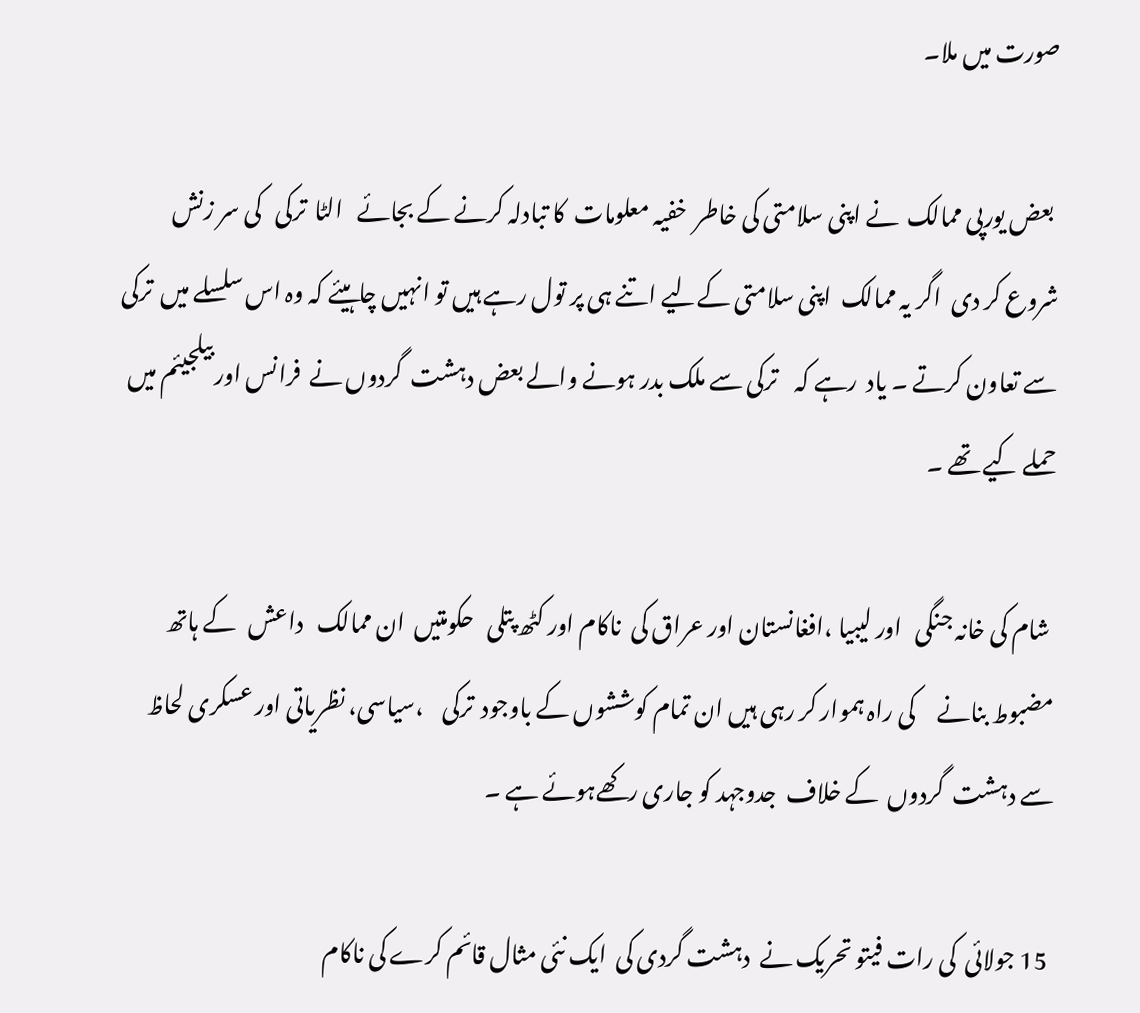صورت میں ملا۔

 بعض یورپی ممالک  نے اپنی سلامتی کی خاطر  خفیہ معلومات  کا تبادلہ کرنے کے بجائے   الٹا  ترکی   کی سر زنش شروع کر دی  اگر یہ ممالک  اپنی سلامتی کےلیے اتنے ہی پر تول رہے ہیں تو انہیں چاہیئے کہ وہ اس سلسلے میں  ترکی   سے تعاون کرتے ۔ یاد  رہے کہ    ترکی سے ملک بدر ہونے والے بعض دہشت  گردوں نے  فرانس اور بیلجیئم میں  حملے کیے تھے ۔

 شام کی خانہ جنگی   اور لیبیا ،افغانستان اور عراق کی  ناکام اور کٹھ پتلی   حکومتیں  ان ممالک   داعش   کے ہاتھ مضبوط بنانے     کی راہ ہموار کر رہی ہیں ان تمام کوششوں کے باوجود  ترکی    ،سیاسی، نظریاتی اور عسکری لحاظ سے دہشت  گردوں  کے خلاف  جدوجہد کو جاری رکھےہوئے ہے ۔

 15 جولائی  کی رات فیتو تحریک نے  دہشت گردی کی  ایک نئی مثال قائم کرے کی ناکام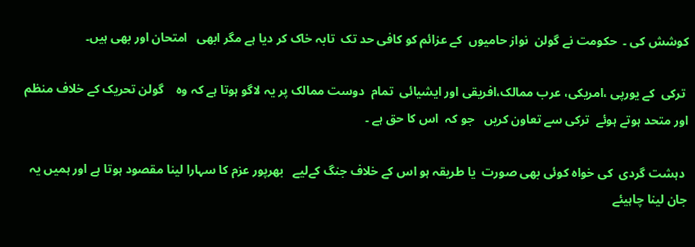کوشش کی ۔  حکومت نے گولن  نواز حامیوں  کے عزائم کو کافی حد تک  تابہ خاک کر دیا ہے مگر ابھی   امتحان اور بھی ہیں۔

 ترکی  کے یورپی ،امریکی، عرب ممالک،افریقی اور ایشیائی  تمام  دوست ممالک پر یہ لاگو ہوتا ہے کہ وہ    گولن تحریک کے خلاف منظم اور متحد ہوتے ہوئے  ترکی سے تعاون کریں   جو کہ  اس کا حق ہے ۔

 دہشت گردی  کی خواہ کوئی بھی صورت  یا طریقہ ہو اس کے خلاف جنگ کےلیے   بھرپور عزم کا سہارا لینا مقصود ہوتا ہے اور ہمیں یہ جان لینا چاہیئے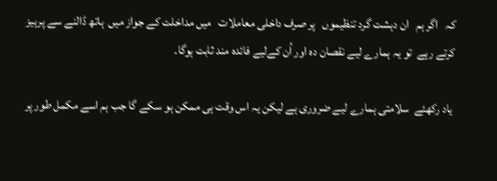کہ   اگر ہم   ان دہشت گرد تنظیموں   پر صرف داخلی معاملات   میں مداخلت کے جواز میں  ہاتھ ڈالنے سے پرہیز کرتے رہے  تو یہ ہمارے لیے نقصان دہ اور اُن کےلیے فائدہ مند ثابت ہوگا۔

 یاد رکھئے  سلامتی ہمارے لیے ضروری ہے لیکن یہ اس وقت ہی ممکن ہو سکے گا جب ہم اسے مکمل طور پر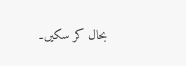بحال کر سکیں۔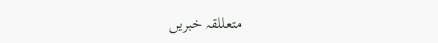متعللقہ خبریں